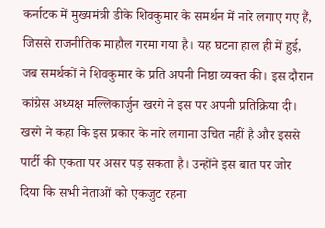कर्नाटक में मुख्यमंत्री डीके शिवकुमार के समर्थन में नारे लगाए गए हैं, जिससे राजनीतिक माहौल गरमा गया है। यह घटना हाल ही में हुई, जब समर्थकों ने शिवकुमार के प्रति अपनी निष्ठा व्यक्त की। इस दौरान कांग्रेस अध्यक्ष मल्लिकार्जुन खरगे ने इस पर अपनी प्रतिक्रिया दी।
खरगे ने कहा कि इस प्रकार के नारे लगाना उचित नहीं है और इससे पार्टी की एकता पर असर पड़ सकता है। उन्होंने इस बात पर जोर दिया कि सभी नेताओं को एकजुट रहना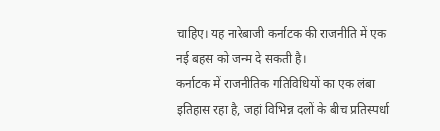चाहिए। यह नारेबाजी कर्नाटक की राजनीति में एक नई बहस को जन्म दे सकती है।
कर्नाटक में राजनीतिक गतिविधियों का एक लंबा इतिहास रहा है, जहां विभिन्न दलों के बीच प्रतिस्पर्धा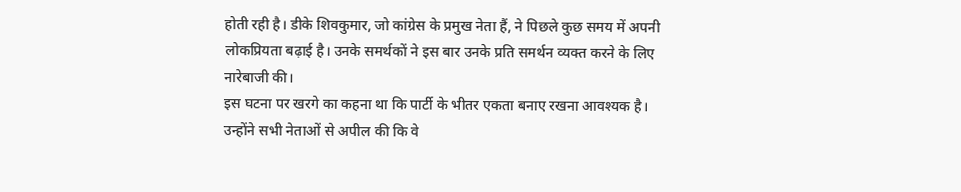होती रही है। डीके शिवकुमार, जो कांग्रेस के प्रमुख नेता हैं, ने पिछले कुछ समय में अपनी लोकप्रियता बढ़ाई है। उनके समर्थकों ने इस बार उनके प्रति समर्थन व्यक्त करने के लिए नारेबाजी की।
इस घटना पर खरगे का कहना था कि पार्टी के भीतर एकता बनाए रखना आवश्यक है। उन्होंने सभी नेताओं से अपील की कि वे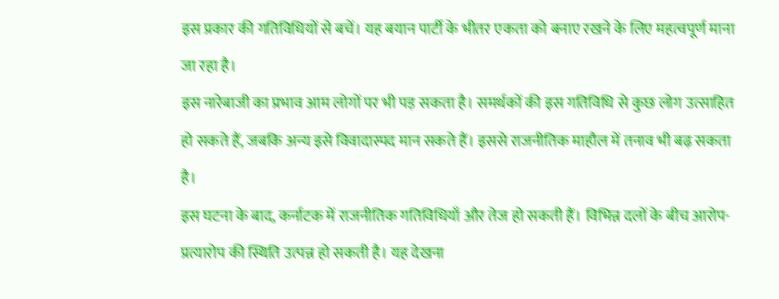इस प्रकार की गतिविधियों से बचें। यह बयान पार्टी के भीतर एकता को बनाए रखने के लिए महत्वपूर्ण माना जा रहा है।
इस नारेबाजी का प्रभाव आम लोगों पर भी पड़ सकता है। समर्थकों की इस गतिविधि से कुछ लोग उत्साहित हो सकते हैं, जबकि अन्य इसे विवादास्पद मान सकते हैं। इससे राजनीतिक माहौल में तनाव भी बढ़ सकता है।
इस घटना के बाद, कर्नाटक में राजनीतिक गतिविधियाँ और तेज हो सकती हैं। विभिन्न दलों के बीच आरोप-प्रत्यारोप की स्थिति उत्पन्न हो सकती है। यह देखना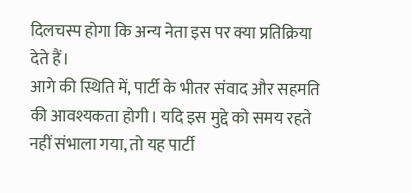दिलचस्प होगा कि अन्य नेता इस पर क्या प्रतिक्रिया देते हैं।
आगे की स्थिति में, पार्टी के भीतर संवाद और सहमति की आवश्यकता होगी। यदि इस मुद्दे को समय रहते नहीं संभाला गया, तो यह पार्टी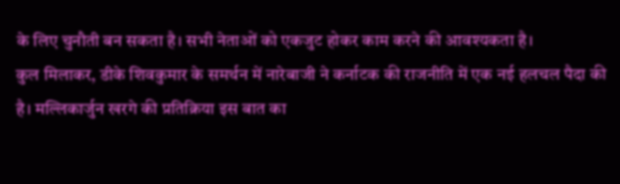के लिए चुनौती बन सकता है। सभी नेताओं को एकजुट होकर काम करने की आवश्यकता है।
कुल मिलाकर, डीके शिवकुमार के समर्थन में नारेबाजी ने कर्नाटक की राजनीति में एक नई हलचल पैदा की है। मल्लिकार्जुन खरगे की प्रतिक्रिया इस बात का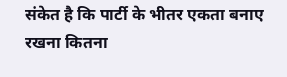संकेत है कि पार्टी के भीतर एकता बनाए रखना कितना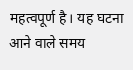महत्वपूर्ण है। यह घटना आने वाले समय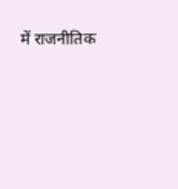में राजनीतिक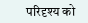परिदृश्य को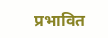प्रभावित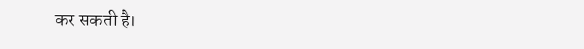कर सकती है।